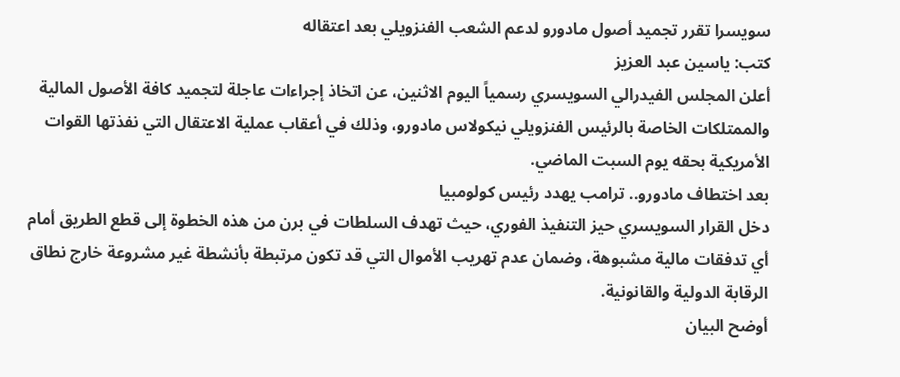سويسرا تقرر تجميد أصول مادورو لدعم الشعب الفنزويلي بعد اعتقاله
كتب: ياسين عبد العزيز
أعلن المجلس الفيدرالي السويسري رسمياً اليوم الاثنين، عن اتخاذ إجراءات عاجلة لتجميد كافة الأصول المالية والممتلكات الخاصة بالرئيس الفنزويلي نيكولاس مادورو، وذلك في أعقاب عملية الاعتقال التي نفذتها القوات الأمريكية بحقه يوم السبت الماضي.
بعد اختطاف مادورو.. ترامب يهدد رئيس كولومبيا
دخل القرار السويسري حيز التنفيذ الفوري، حيث تهدف السلطات في برن من هذه الخطوة إلى قطع الطريق أمام أي تدفقات مالية مشبوهة، وضمان عدم تهريب الأموال التي قد تكون مرتبطة بأنشطة غير مشروعة خارج نطاق الرقابة الدولية والقانونية.
أوضح البيان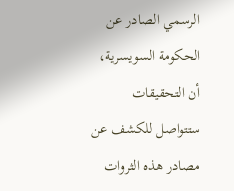الرسمي الصادر عن الحكومة السويسرية، أن التحقيقات ستتواصل للكشف عن مصادر هذه الثروات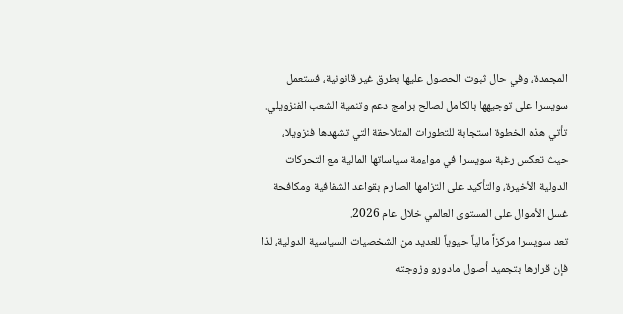المجمدة، وفي حال ثبوت الحصول عليها بطرق غير قانونية، فستعمل سويسرا على توجيهها بالكامل لصالح برامج دعم وتنمية الشعب الفنزويلي.
تأتي هذه الخطوة استجابة للتطورات المتلاحقة التي تشهدها فنزويلا، حيث تعكس رغبة سويسرا في مواءمة سياساتها المالية مع التحركات الدولية الأخيرة، والتأكيد على التزامها الصارم بقواعد الشفافية ومكافحة غسل الأموال على المستوى العالمي خلال عام 2026.
تعد سويسرا مركزاً مالياً حيوياً للعديد من الشخصيات السياسية الدولية، لذا فإن قرارها بتجميد أصول مادورو وزوجته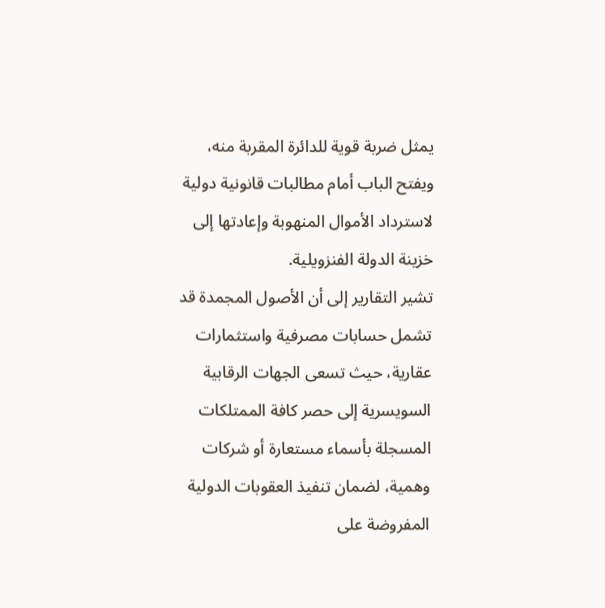يمثل ضربة قوية للدائرة المقربة منه، ويفتح الباب أمام مطالبات قانونية دولية لاسترداد الأموال المنهوبة وإعادتها إلى خزينة الدولة الفنزويلية.
تشير التقارير إلى أن الأصول المجمدة قد تشمل حسابات مصرفية واستثمارات عقارية، حيث تسعى الجهات الرقابية السويسرية إلى حصر كافة الممتلكات المسجلة بأسماء مستعارة أو شركات وهمية، لضمان تنفيذ العقوبات الدولية المفروضة على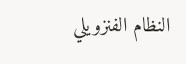النظام الفنزويلي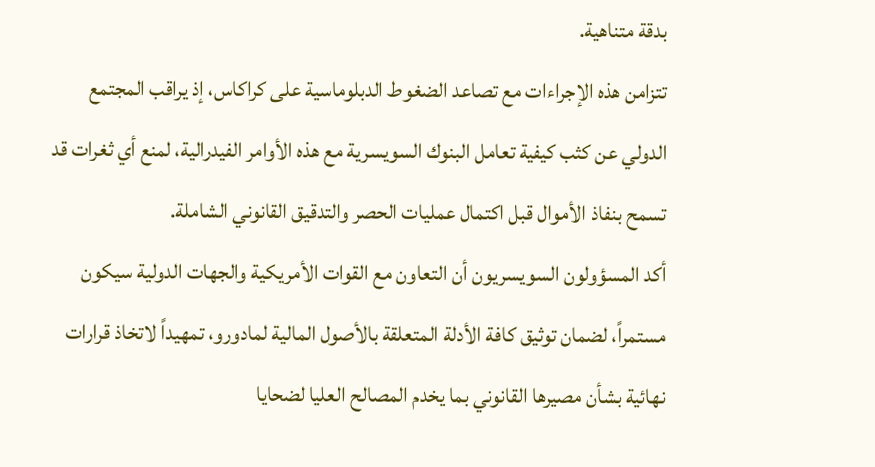بدقة متناهية.
تتزامن هذه الإجراءات مع تصاعد الضغوط الدبلوماسية على كراكاس، إذ يراقب المجتمع الدولي عن كثب كيفية تعامل البنوك السويسرية مع هذه الأوامر الفيدرالية، لمنع أي ثغرات قد تسمح بنفاذ الأموال قبل اكتمال عمليات الحصر والتدقيق القانوني الشاملة.
أكد المسؤولون السويسريون أن التعاون مع القوات الأمريكية والجهات الدولية سيكون مستمراً، لضمان توثيق كافة الأدلة المتعلقة بالأصول المالية لمادورو، تمهيداً لاتخاذ قرارات نهائية بشأن مصيرها القانوني بما يخدم المصالح العليا لضحايا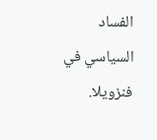الفساد السياسي في فنزويلا.